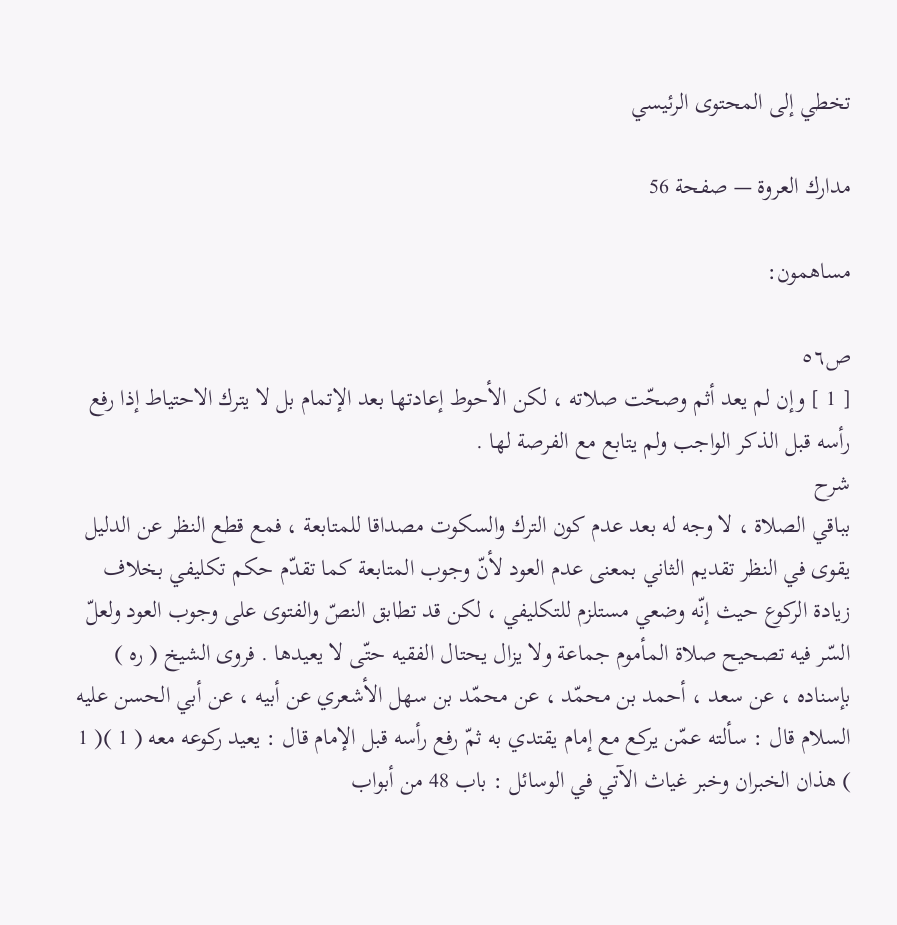تخطي إلى المحتوى الرئيسي

مدارك العروة — صفحة 56

مساهمون:

ص٥٦
[ 1 ] وإن لم يعد أثم وصحّت صلاته ، لكن الأحوط إعادتها بعد الإتمام بل لا يترك الاحتياط إذا رفع رأسه قبل الذكر الواجب ولم يتابع مع الفرصة لها .
شرح
بباقي الصلاة ، لا وجه له بعد عدم كون الترك والسكوت مصداقا للمتابعة ، فمع قطع النظر عن الدليل يقوى في النظر تقديم الثاني بمعنى عدم العود لأنّ وجوب المتابعة كما تقدّم حكم تكليفي بخلاف زيادة الركوع حيث إنّه وضعي مستلزم للتكليفي ، لكن قد تطابق النصّ والفتوى على وجوب العود ولعلّ السّر فيه تصحيح صلاة المأموم جماعة ولا يزال يحتال الفقيه حتّى لا يعيدها . فروى الشيخ ( ره ) بإسناده ، عن سعد ، أحمد بن محمّد ، عن محمّد بن سهل الأشعري عن أبيه ، عن أبي الحسن عليه السلام قال : سألته عمّن يركع مع إمام يقتدي به ثمّ رفع رأسه قبل الإمام قال : يعيد ركوعه معه ( 1 )( 1 ) هذان الخبران وخبر غياث الآتي في الوسائل : باب 48 من أبواب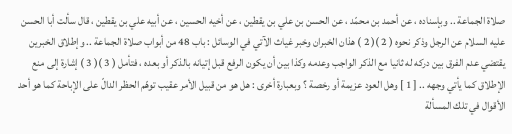صلاة الجماعة .. وبإسناده ، عن أحمد بن محمّد ، عن الحسن بن علي بن يقطين ، عن أخيه الحسين ، عن أبيه علي بن يقطين ، قال سألت أبا الحسن عليه السلام عن الرجل وذكر نحوه ( 2 )( 2 ) هذان الخبران وخبر غياث الآتي في الوسائل : باب 48 من أبواب صلاة الجماعة .. وإطلاق الخبرين يقتضي عدم الفرق بين دركه له ثانيا مع الذكر الواجب وعدمه وكذا بين أن يكون الرفع قبل إتيانه بالذكر أو بعده ، فتأمل ( 3 )( 3 ) إشارة إلى منع الإطلاق كما يأتي وجهه .. [ 1 ] وهل العود عزيمة أو رخصة ؟ وبعبارة أخرى : هل هو من قبيل الأمر عقيب توهّم الحظر الدالّ على الإباحة كما هو أحد الأقوال في تلك المسألة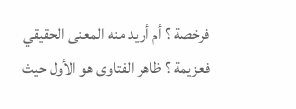فرخصة ؟ أم أريد منه المعنى الحقيقي فعزيمة ؟ ظاهر الفتاوى هو الأول حيث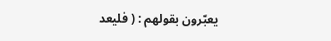يعبّرون بقولهم : ( فليعد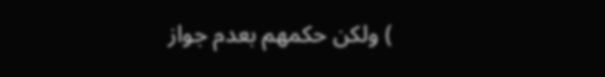) ولكن حكمهم بعدم جواز